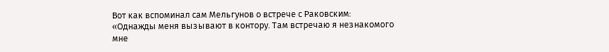Вот как вспоминал сам Мельгунов о встрече с Раковским:
«Однажды меня вызывают в контору. Там встречаю я незнакомого мне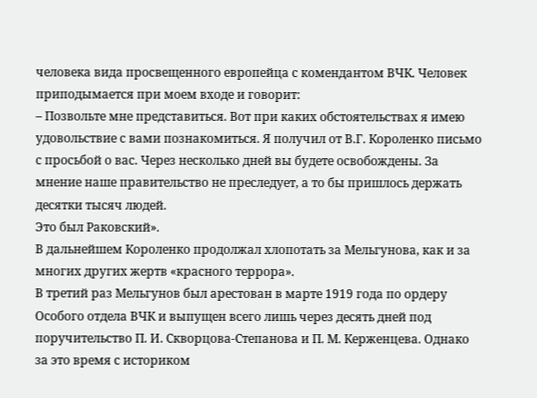человека вида просвещенного европейца с комендантом ВЧК. Человек приподымается при моем входе и говорит:
– Позвольте мне представиться. Вот при каких обстоятельствах я имею удовольствие с вами познакомиться. Я получил от В.Г. Короленко письмо с просьбой о вас. Через несколько дней вы будете освобождены. За мнение наше правительство не преследует, а то бы пришлось держать десятки тысяч людей.
Это был Раковский».
В дальнейшем Короленко продолжал хлопотать за Мельгунова, как и за многих других жертв «красного террора».
В третий раз Мельгунов был арестован в марте 1919 года по ордеру Особого отдела ВЧК и выпущен всего лишь через десять дней под поручительство П. И. Скворцова-Степанова и П. М. Керженцева. Однако за это время с историком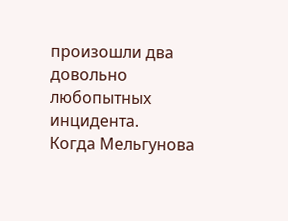произошли два довольно любопытных инцидента.
Когда Мельгунова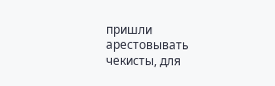пришли арестовывать чекисты, для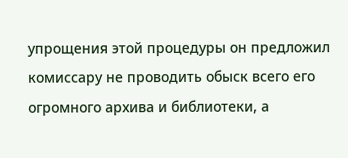упрощения этой процедуры он предложил комиссару не проводить обыск всего его огромного архива и библиотеки, а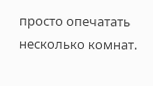просто опечатать несколько комнат.